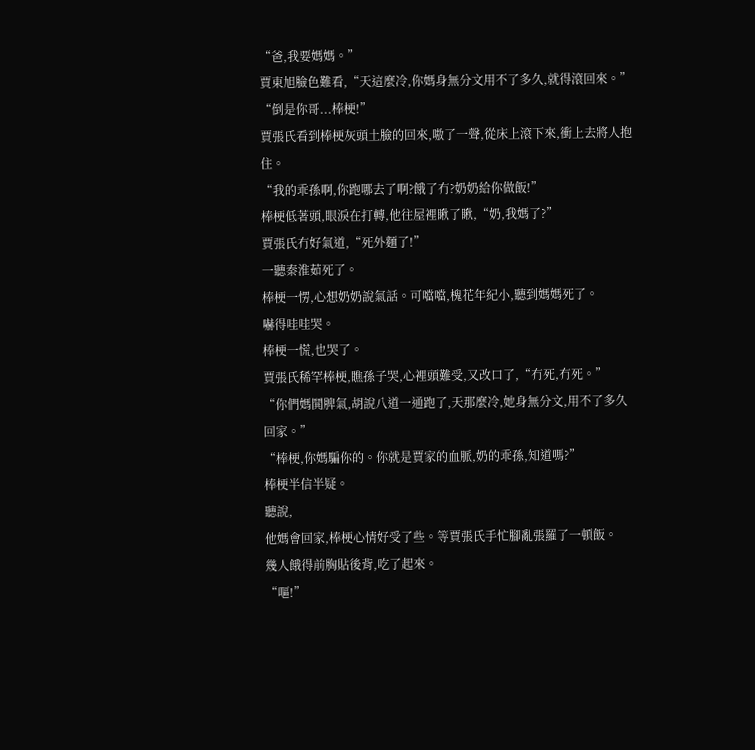“爸,我要媽媽。”
賈東旭臉色難看,“天這麼冷,你媽身無分文用不了多久,就得滾回來。”
“倒是你哥...棒梗!”
賈張氏看到棒梗灰頭土臉的回來,嗷了一聲,從床上滾下來,衝上去將人抱住。
“我的乖孫啊,你跑哪去了啊?餓了冇?奶奶給你做飯!”
棒梗低著頭,眼淚在打轉,他往屋裡瞅了瞅,“奶,我媽了?”
賈張氏冇好氣道,“死外麵了!”
一聽秦淮茹死了。
棒梗一愣,心想奶奶說氣話。可噹噹,槐花年紀小,聽到媽媽死了。
嚇得哇哇哭。
棒梗一慌,也哭了。
賈張氏稀罕棒梗,瞧孫子哭,心裡頭難受,又改口了,“冇死,冇死。”
“你們媽鬨脾氣,胡說八道一通跑了,天那麼冷,她身無分文,用不了多久回家。”
“棒梗,你媽騙你的。你就是賈家的血脈,奶的乖孫,知道嗎?”
棒梗半信半疑。
聽說,
他媽會回家,棒梗心情好受了些。等賈張氏手忙腳亂張羅了一頓飯。
幾人餓得前胸貼後背,吃了起來。
“嘔!”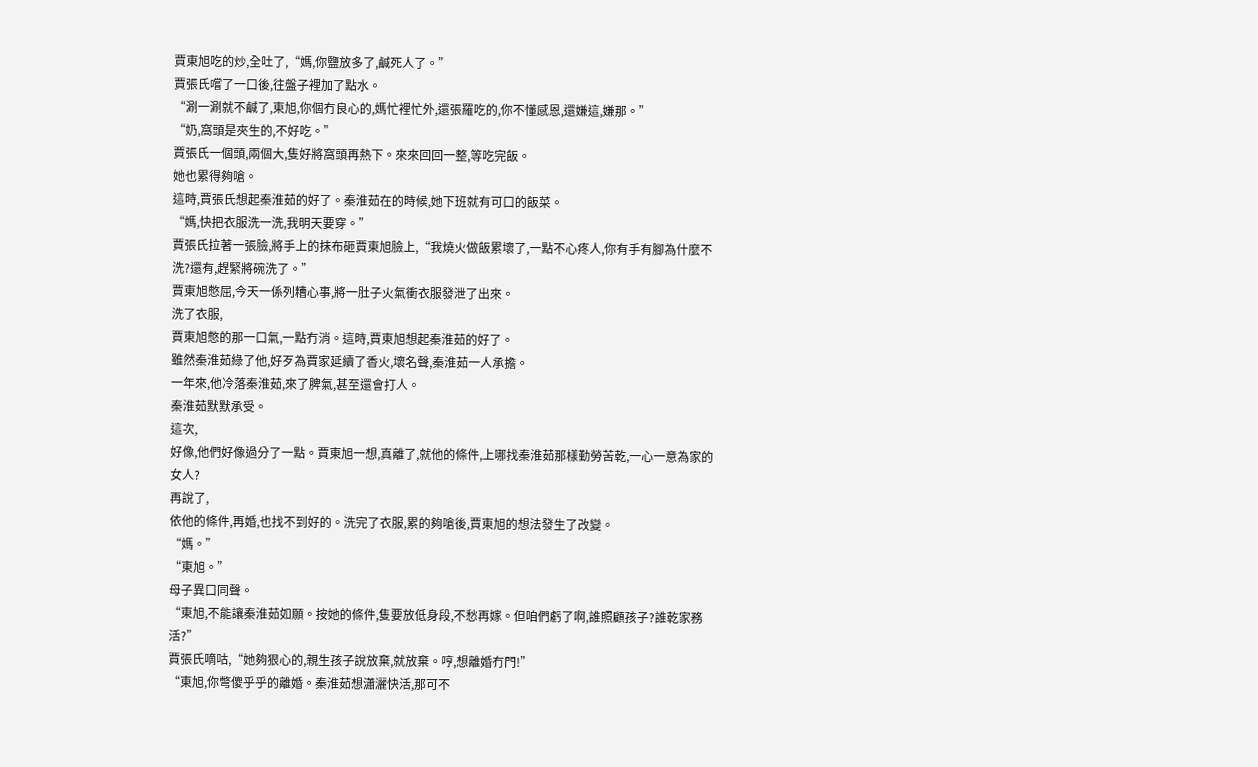賈東旭吃的炒,全吐了,“媽,你鹽放多了,鹹死人了。”
賈張氏嚐了一口後,往盤子裡加了點水。
“涮一涮就不鹹了,東旭,你個冇良心的,媽忙裡忙外,還張羅吃的,你不懂感恩,還嫌這,嫌那。”
“奶,窩頭是夾生的,不好吃。”
賈張氏一個頭,兩個大,隻好將窩頭再熱下。來來回回一整,等吃完飯。
她也累得夠嗆。
這時,賈張氏想起秦淮茹的好了。秦淮茹在的時候,她下班就有可口的飯菜。
“媽,快把衣服洗一洗,我明天要穿。”
賈張氏拉著一張臉,將手上的抹布砸賈東旭臉上,“我燒火做飯累壞了,一點不心疼人,你有手有腳為什麼不洗?還有,趕緊將碗洗了。”
賈東旭憋屈,今天一係列糟心事,將一肚子火氣衝衣服發泄了出來。
洗了衣服,
賈東旭憋的那一口氣,一點冇消。這時,賈東旭想起秦淮茹的好了。
雖然秦淮茹綠了他,好歹為賈家延續了香火,壞名聲,秦淮茹一人承擔。
一年來,他冷落秦淮茹,來了脾氣,甚至還會打人。
秦淮茹默默承受。
這次,
好像,他們好像過分了一點。賈東旭一想,真離了,就他的條件,上哪找秦淮茹那樣勤勞苦乾,一心一意為家的女人?
再說了,
依他的條件,再婚,也找不到好的。洗完了衣服,累的夠嗆後,賈東旭的想法發生了改變。
“媽。”
“東旭。”
母子異口同聲。
“東旭,不能讓秦淮茹如願。按她的條件,隻要放低身段,不愁再嫁。但咱們虧了啊,誰照顧孩子?誰乾家務活?”
賈張氏嘀咕,“她夠狠心的,親生孩子說放棄,就放棄。哼,想離婚冇門!”
“東旭,你彆傻乎乎的離婚。秦淮茹想瀟灑快活,那可不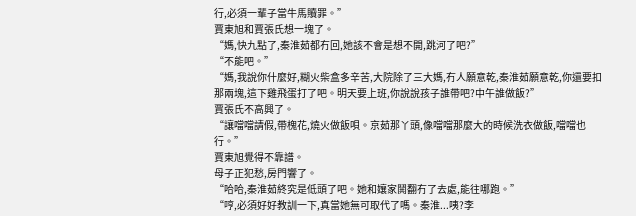行,必須一輩子當牛馬贖罪。”
賈東旭和賈張氏想一塊了。
“媽,快九點了,秦淮茹都冇回,她該不會是想不開,跳河了吧?”
“不能吧。”
“媽,我說你什麼好,糊火柴盒多辛苦,大院除了三大媽,冇人願意乾,秦淮茹願意乾,你還要扣那兩塊,這下雞飛蛋打了吧。明天要上班,你說說孩子誰帶吧?中午誰做飯?”
賈張氏不高興了。
“讓噹噹請假,帶槐花,燒火做飯唄。京茹那丫頭,像噹噹那麼大的時候洗衣做飯,噹噹也行。”
賈東旭覺得不靠譜。
母子正犯愁,房門響了。
“哈哈,秦淮茹終究是低頭了吧。她和孃家鬨翻冇了去處,能往哪跑。”
“哼,必須好好教訓一下,真當她無可取代了嗎。秦淮...咦?李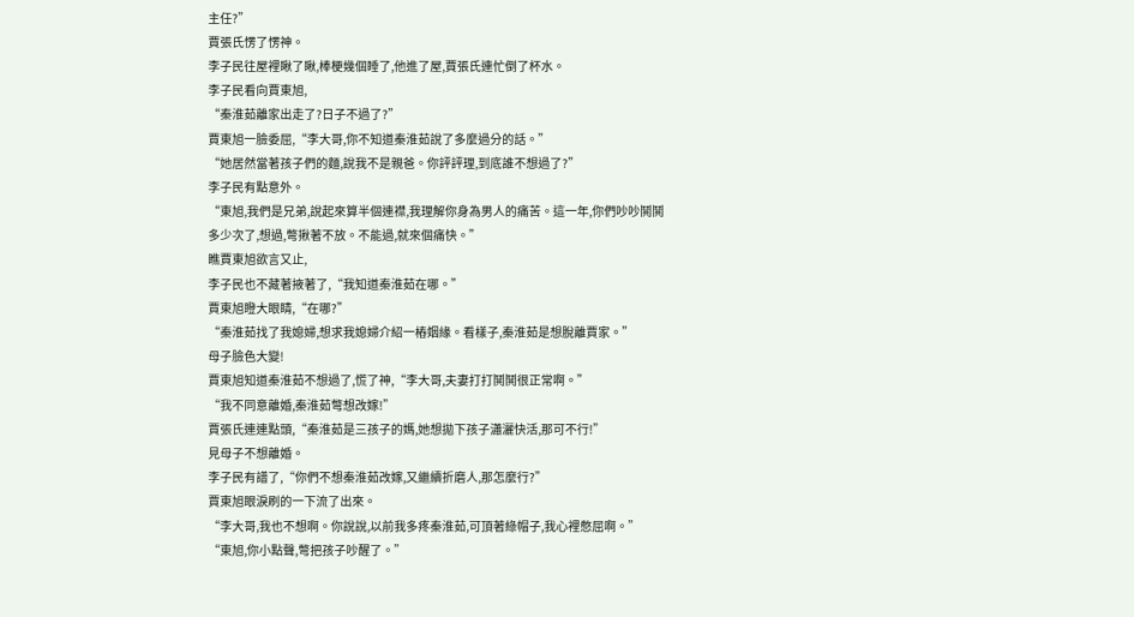主任?”
賈張氏愣了愣神。
李子民往屋裡瞅了瞅,棒梗幾個睡了,他進了屋,賈張氏連忙倒了杯水。
李子民看向賈東旭,
“秦淮茹離家出走了?日子不過了?”
賈東旭一臉委屈,“李大哥,你不知道秦淮茹說了多麼過分的話。”
“她居然當著孩子們的麵,說我不是親爸。你評評理,到底誰不想過了?”
李子民有點意外。
“東旭,我們是兄弟,說起來算半個連襟,我理解你身為男人的痛苦。這一年,你們吵吵鬨鬨多少次了,想過,彆揪著不放。不能過,就來個痛快。”
瞧賈東旭欲言又止,
李子民也不藏著掖著了,“我知道秦淮茹在哪。”
賈東旭瞪大眼睛,“在哪?”
“秦淮茹找了我媳婦,想求我媳婦介紹一樁姻緣。看樣子,秦淮茹是想脫離賈家。”
母子臉色大變!
賈東旭知道秦淮茹不想過了,慌了神,“李大哥,夫妻打打鬨鬨很正常啊。”
“我不同意離婚,秦淮茹彆想改嫁!”
賈張氏連連點頭,“秦淮茹是三孩子的媽,她想拋下孩子瀟灑快活,那可不行!”
見母子不想離婚。
李子民有譜了,“你們不想秦淮茹改嫁,又繼續折磨人,那怎麼行?”
賈東旭眼淚刷的一下流了出來。
“李大哥,我也不想啊。你說說,以前我多疼秦淮茹,可頂著綠帽子,我心裡憋屈啊。”
“東旭,你小點聲,彆把孩子吵醒了。”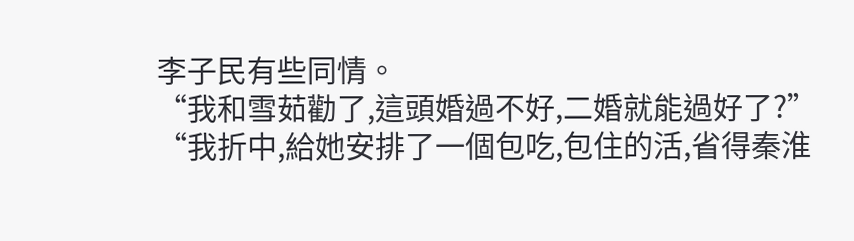李子民有些同情。
“我和雪茹勸了,這頭婚過不好,二婚就能過好了?”
“我折中,給她安排了一個包吃,包住的活,省得秦淮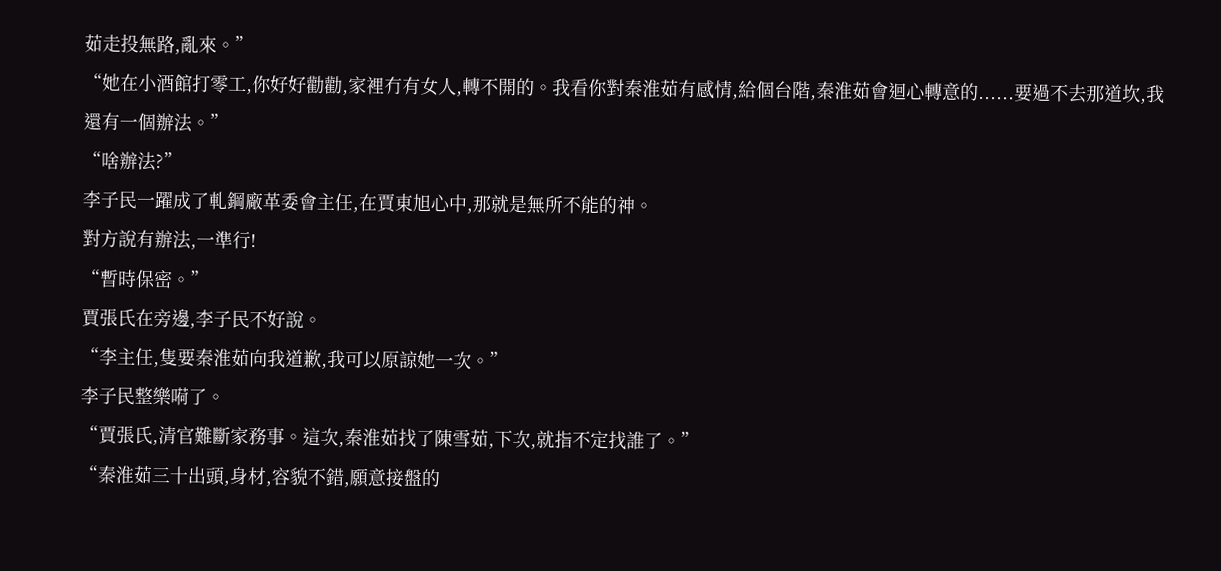茹走投無路,亂來。”
“她在小酒館打零工,你好好勸勸,家裡冇有女人,轉不開的。我看你對秦淮茹有感情,給個台階,秦淮茹會迴心轉意的......要過不去那道坎,我還有一個辦法。”
“啥辦法?”
李子民一躍成了軋鋼廠革委會主任,在賈東旭心中,那就是無所不能的神。
對方說有辦法,一準行!
“暫時保密。”
賈張氏在旁邊,李子民不好說。
“李主任,隻要秦淮茹向我道歉,我可以原諒她一次。”
李子民整樂嗬了。
“賈張氏,清官難斷家務事。這次,秦淮茹找了陳雪茹,下次,就指不定找誰了。”
“秦淮茹三十出頭,身材,容貌不錯,願意接盤的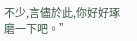不少,言儘於此,你好好琢磨一下吧。”